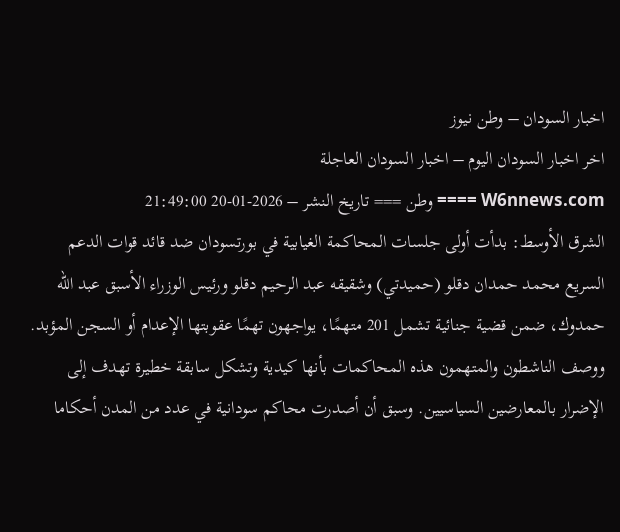اخبار السودان – وطن نيوز
اخر اخبار السودان اليوم – اخبار السودان العاجلة
W6nnews.com ==== وطن === تاريخ النشر – 2026-01-20 21:49:00
الشرق الأوسط: بدأت أولى جلسات المحاكمة الغيابية في بورتسودان ضد قائد قوات الدعم السريع محمد حمدان دقلو (حميدتي) وشقيقه عبد الرحيم دقلو ورئيس الوزراء الأسبق عبد الله حمدوك، ضمن قضية جنائية تشمل 201 متهمًا، يواجهون تهمًا عقوبتها الإعدام أو السجن المؤبد. ووصف الناشطون والمتهمون هذه المحاكمات بأنها كيدية وتشكل سابقة خطيرة تهدف إلى الإضرار بالمعارضين السياسيين. وسبق أن أصدرت محاكم سودانية في عدد من المدن أحكاما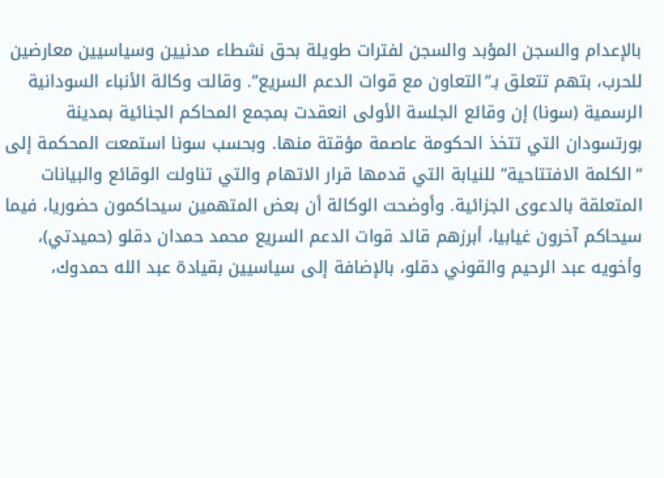بالإعدام والسجن المؤبد والسجن لفترات طويلة بحق نشطاء مدنيين وسياسيين معارضين للحرب، بتهم تتعلق بـ”التعاون مع قوات الدعم السريع”. وقالت وكالة الأنباء السودانية الرسمية (سونا) إن وقائع الجلسة الأولى انعقدت بمجمع المحاكم الجنائية بمدينة بورتسودان التي تتخذ الحكومة عاصمة مؤقتة منها. وبحسب سونا استمعت المحكمة إلى “الكلمة الافتتاحية” للنيابة التي قدمها قرار الاتهام والتي تناولت الوقائع والبيانات المتعلقة بالدعوى الجزائية. وأوضحت الوكالة أن بعض المتهمين سيحاكمون حضوريا، فيما سيحاكم آخرون غيابيا، أبرزهم قائد قوات الدعم السريع محمد حمدان دقلو (حميدتي)، وأخويه عبد الرحيم والقوني دقلو، بالإضافة إلى سياسيين بقيادة عبد الله حمدوك،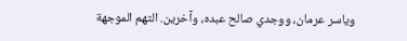وياسر عرمان، ووجدي صالح عبده، وآخرين. التهم الموجهة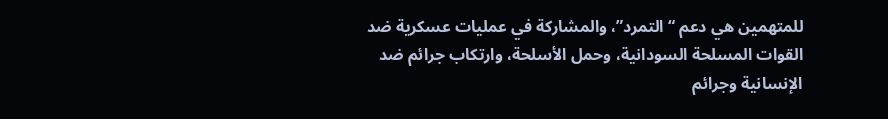للمتهمين هي دعم “التمرد”، والمشاركة في عمليات عسكرية ضد القوات المسلحة السودانية، وحمل الأسلحة، وارتكاب جرائم ضد الإنسانية وجرائم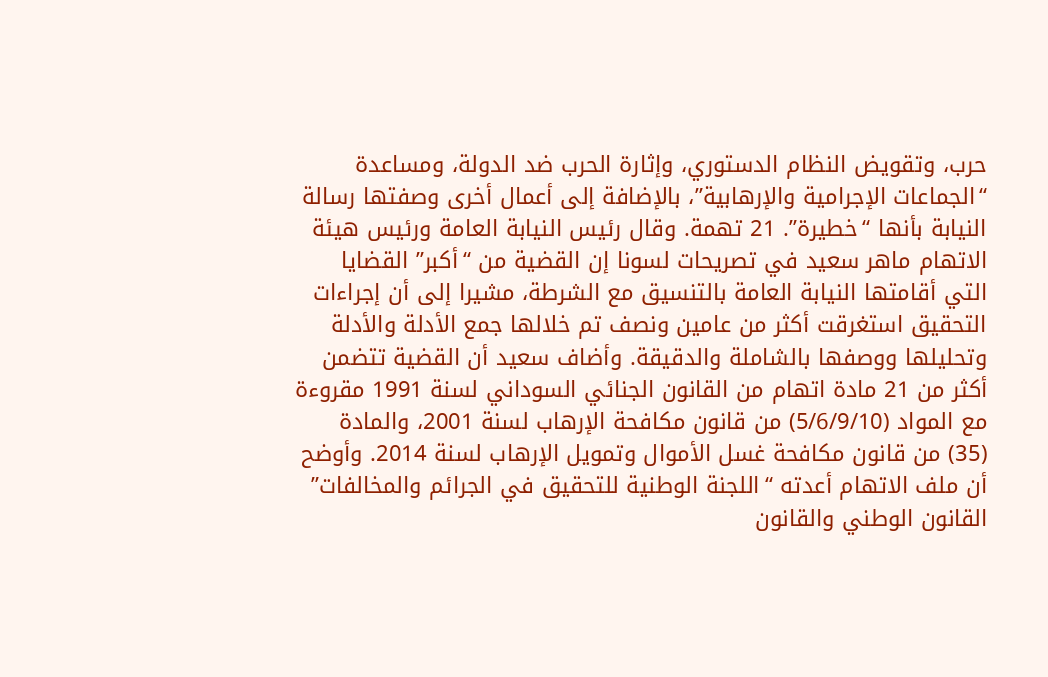حرب، وتقويض النظام الدستوري، وإثارة الحرب ضد الدولة، ومساعدة “الجماعات الإجرامية والإرهابية”، بالإضافة إلى أعمال أخرى وصفتها رسالة النيابة بأنها “خطيرة”. 21 تهمة. وقال رئيس النيابة العامة ورئيس هيئة الاتهام ماهر سعيد في تصريحات لسونا إن القضية من “أكبر” القضايا التي أقامتها النيابة العامة بالتنسيق مع الشرطة، مشيرا إلى أن إجراءات التحقيق استغرقت أكثر من عامين ونصف تم خلالها جمع الأدلة والأدلة وتحليلها ووصفها بالشاملة والدقيقة. وأضاف سعيد أن القضية تتضمن أكثر من 21 مادة اتهام من القانون الجنائي السوداني لسنة 1991 مقروءة مع المواد (5/6/9/10) من قانون مكافحة الإرهاب لسنة 2001، والمادة (35) من قانون مكافحة غسل الأموال وتمويل الإرهاب لسنة 2014. وأوضح أن ملف الاتهام أعدته “اللجنة الوطنية للتحقيق في الجرائم والمخالفات” القانون الوطني والقانون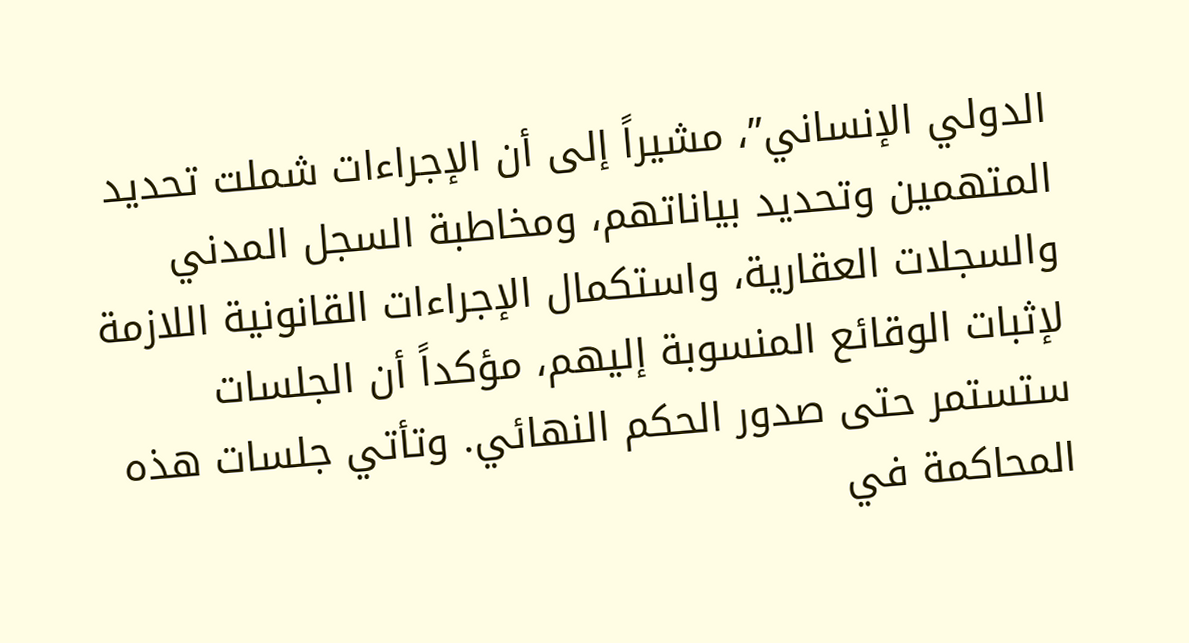الدولي الإنساني”، مشيراً إلى أن الإجراءات شملت تحديد المتهمين وتحديد بياناتهم، ومخاطبة السجل المدني والسجلات العقارية، واستكمال الإجراءات القانونية اللازمة لإثبات الوقائع المنسوبة إليهم، مؤكداً أن الجلسات ستستمر حتى صدور الحكم النهائي. وتأتي جلسات هذه المحاكمة في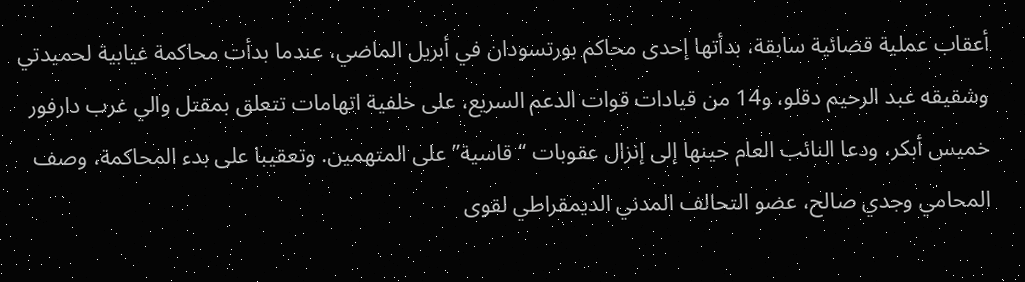أعقاب عملية قضائية سابقة، بدأتها إحدى محاكم بورتسودان في أبريل الماضي، عندما بدأت محاكمة غيابية لحميدتي وشقيقه عبد الرحيم دقلو، و14 من قيادات قوات الدعم السريع، على خلفية اتهامات تتعلق بمقتل والي غرب دارفور خميس أبكر، ودعا النائب العام حينها إلى إنزال عقوبات “قاسية” على المتهمين. وتعقيبا على بدء المحاكمة، وصف المحامي وجدي صالح، عضو التحالف المدني الديمقراطي لقوى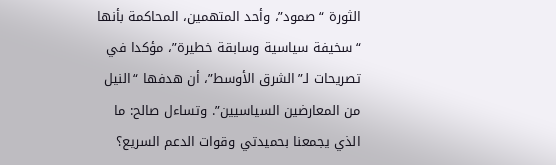الثورة “صمود”، وأحد المتهمين، المحاكمة بأنها “سخيفة سياسية وسابقة خطيرة”، مؤكدا في تصريحات لـ”الشرق الأوسط”، أن هدفها “النيل من المعارضين السياسيين”. وتساءل صالح: ما الذي يجمعنا بحميدتي وقوات الدعم السريع؟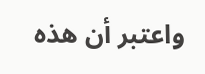واعتبر أن هذه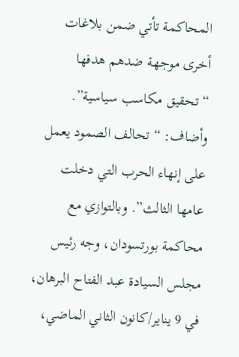المحاكمة تأتي ضمن بلاغات أخرى موجهة ضدهم هدفها “تحقيق مكاسب سياسية”. وأضاف: “تحالف الصمود يعمل على إنهاء الحرب التي دخلت عامها الثالث”. وبالتوازي مع محاكمة بورتسودان، وجه رئيس مجلس السيادة عبد الفتاح البرهان، في 9 يناير/كانون الثاني الماضي،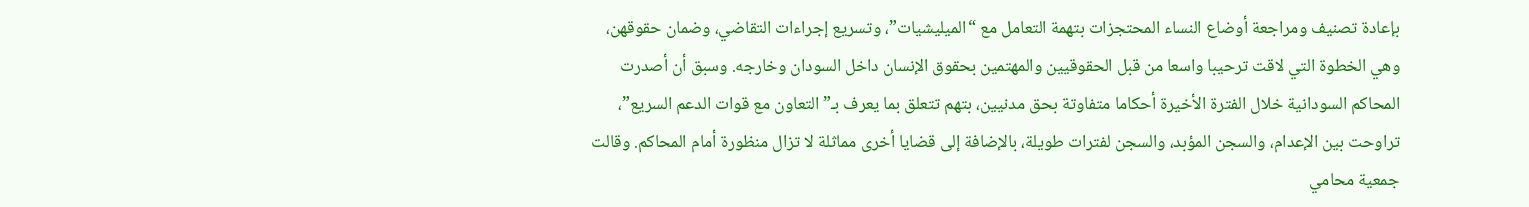بإعادة تصنيف ومراجعة أوضاع النساء المحتجزات بتهمة التعامل مع “الميليشيات”، وتسريع إجراءات التقاضي، وضمان حقوقهن، وهي الخطوة التي لاقت ترحيبا واسعا من قبل الحقوقيين والمهتمين بحقوق الإنسان داخل السودان وخارجه. وسبق أن أصدرت المحاكم السودانية خلال الفترة الأخيرة أحكاما متفاوتة بحق مدنيين، بتهم تتعلق بما يعرف بـ”التعاون مع قوات الدعم السريع”، تراوحت بين الإعدام، والسجن المؤبد، والسجن لفترات طويلة، بالإضافة إلى قضايا أخرى مماثلة لا تزال منظورة أمام المحاكم. وقالت جمعية محامي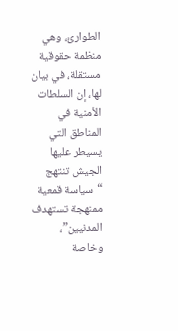الطوارئ، وهي منظمة حقوقية مستقلة، في بيان لها، إن السلطات الأمنية في المناطق التي يسيطر عليها الجيش تنتهج “سياسة قمعية ممنهجة تستهدف المدنيين”، وخاصة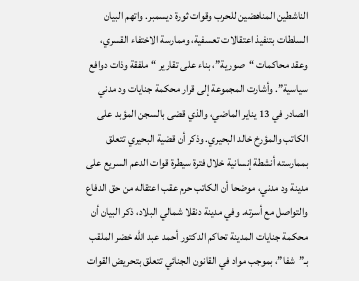الناشطين المناهضين للحرب وقوات ثورة ديسمبر. واتهم البيان السلطات بتنفيذ اعتقالات تعسفية، وممارسة الاختفاء القسري، وعقد محاكمات “صورية”، بناء على تقارير “ملفقة وذات دوافع سياسية”. وأشارت المجموعة إلى قرار محكمة جنايات ود مدني الصادر في 13 يناير الماضي، والذي قضى بالسجن المؤبد على الكاتب والمؤرخ خالد البحيري. وذكر أن قضية البحيري تتعلق بممارسته أنشطة إنسانية خلال فترة سيطرة قوات الدعم السريع على مدينة ود مدني، موضحا أن الكاتب حرم عقب اعتقاله من حق الدفاع والتواصل مع أسرته. وفي مدينة دنقلا شمالي البلاد، ذكر البيان أن محكمة جنايات المدينة تحاكم الدكتور أحمد عبد الله خضر الملقب بـ”شفا”، بموجب مواد في القانون الجنائي تتعلق بتحريض القوات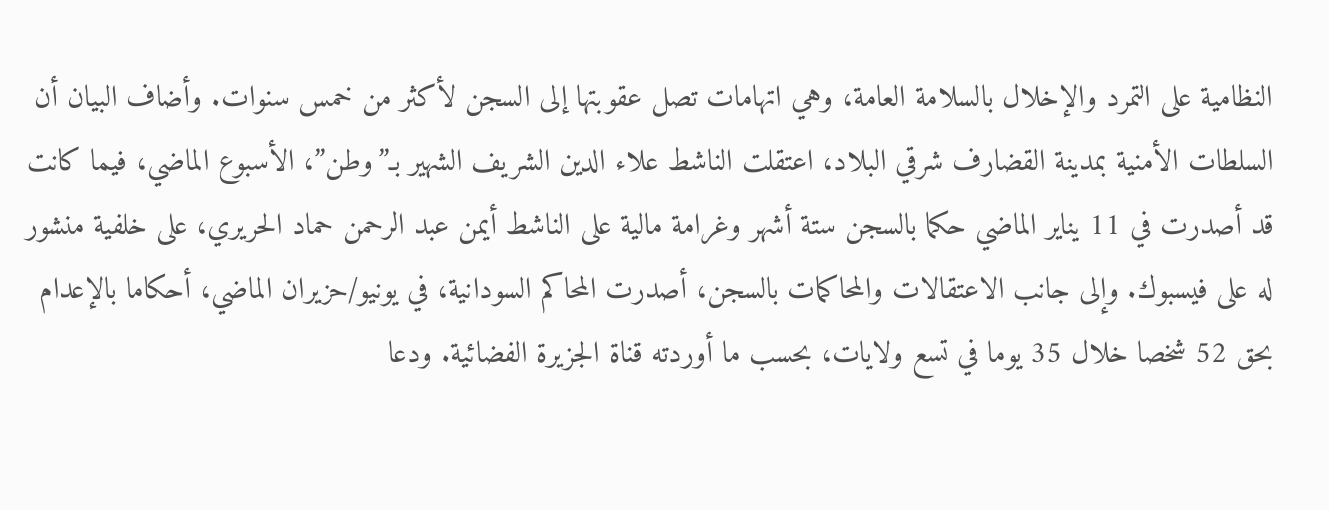النظامية على التمرد والإخلال بالسلامة العامة، وهي اتهامات تصل عقوبتها إلى السجن لأكثر من خمس سنوات. وأضاف البيان أن السلطات الأمنية بمدينة القضارف شرقي البلاد، اعتقلت الناشط علاء الدين الشريف الشهير بـ”وطن”، الأسبوع الماضي، فيما كانت قد أصدرت في 11 يناير الماضي حكما بالسجن ستة أشهر وغرامة مالية على الناشط أيمن عبد الرحمن حماد الحريري، على خلفية منشور له على فيسبوك. وإلى جانب الاعتقالات والمحاكمات بالسجن، أصدرت المحاكم السودانية، في يونيو/حزيران الماضي، أحكاما بالإعدام بحق 52 شخصا خلال 35 يوما في تسع ولايات، بحسب ما أوردته قناة الجزيرة الفضائية. ودعا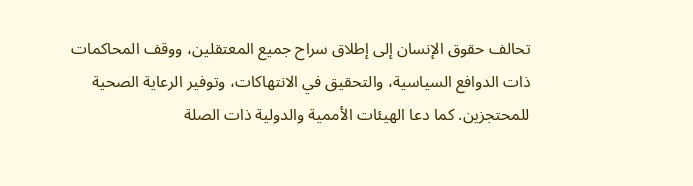تحالف حقوق الإنسان إلى إطلاق سراح جميع المعتقلين، ووقف المحاكمات ذات الدوافع السياسية، والتحقيق في الانتهاكات، وتوفير الرعاية الصحية للمحتجزين. كما دعا الهيئات الأممية والدولية ذات الصلة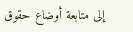إلى متابعة أوضاع حقوق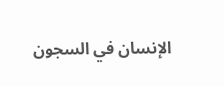الإنسان في السجون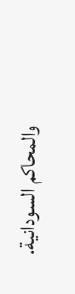والمحاكم السودانية.